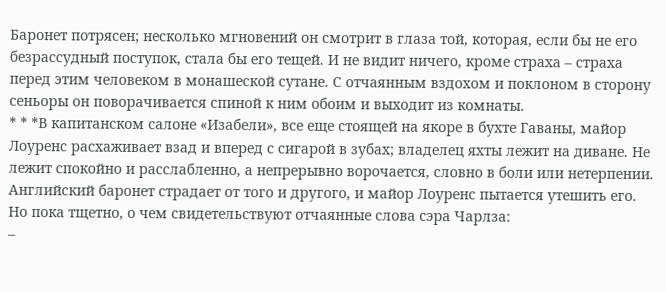Баронет потрясен; несколько мгновений он смотрит в глаза той, которая, если бы не его безрассудный поступок, стала бы его тещей. И не видит ничего, кроме страха – страха перед этим человеком в монашеской сутане. С отчаянным вздохом и поклоном в сторону сеньоры он поворачивается спиной к ним обоим и выходит из комнаты.
* * *В капитанском салоне «Изабели», все еще стоящей на якоре в бухте Гаваны, майор Лоуренс расхаживает взад и вперед с сигарой в зубах; владелец яхты лежит на диване. Не лежит спокойно и расслабленно, а непрерывно ворочается, словно в боли или нетерпении. Английский баронет страдает от того и другого, и майор Лоуренс пытается утешить его. Но пока тщетно, о чем свидетельствуют отчаянные слова сэра Чарлза:
–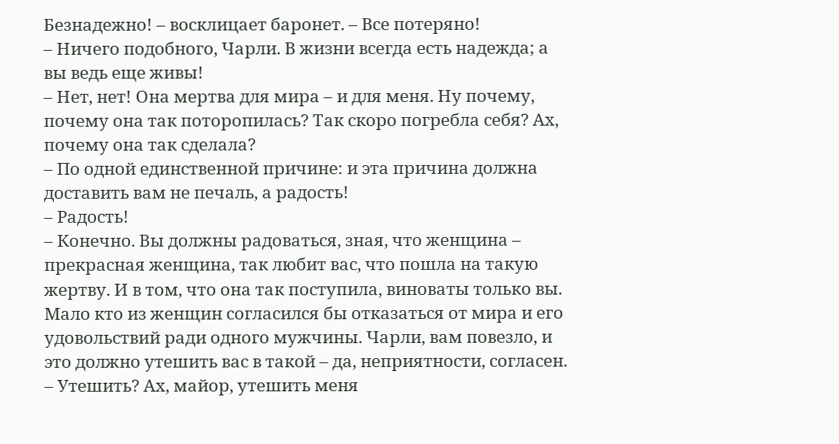Безнадежно! – восклицает баронет. – Все потеряно!
– Ничего подобного, Чарли. В жизни всегда есть надежда; а вы ведь еще живы!
– Нет, нет! Она мертва для мира – и для меня. Ну почему, почему она так поторопилась? Так скоро погребла себя? Ах, почему она так сделала?
– По одной единственной причине: и эта причина должна доставить вам не печаль, а радость!
– Радость!
– Конечно. Вы должны радоваться, зная, что женщина – прекрасная женщина, так любит вас, что пошла на такую жертву. И в том, что она так поступила, виноваты только вы. Мало кто из женщин согласился бы отказаться от мира и его удовольствий ради одного мужчины. Чарли, вам повезло, и это должно утешить вас в такой – да, неприятности, согласен.
– Утешить? Ах, майор, утешить меня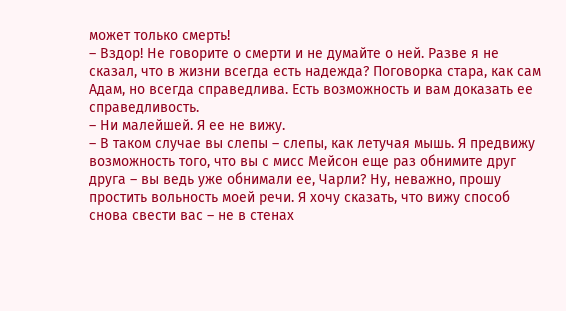может только смерть!
– Вздор! Не говорите о смерти и не думайте о ней. Разве я не сказал, что в жизни всегда есть надежда? Поговорка стара, как сам Адам, но всегда справедлива. Есть возможность и вам доказать ее справедливость.
– Ни малейшей. Я ее не вижу.
– В таком случае вы слепы – слепы, как летучая мышь. Я предвижу возможность того, что вы с мисс Мейсон еще раз обнимите друг друга – вы ведь уже обнимали ее, Чарли? Ну, неважно, прошу простить вольность моей речи. Я хочу сказать, что вижу способ снова свести вас – не в стенах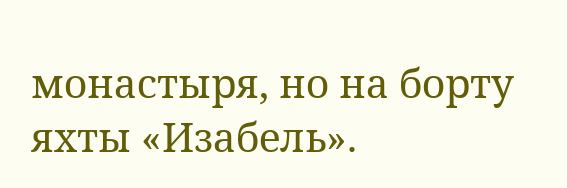монастыря, но на борту яхты «Изабель».